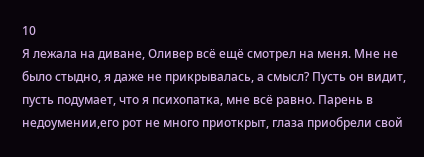10
Я лежала на диване, Оливер всё ещё смотрел на меня. Мне не было стыдно, я даже не прикрывалась, а смысл? Пусть он видит, пусть подумает, что я психопатка, мне всё равно. Парень в недоумении,его рот не много приоткрыт, глаза приобрели свой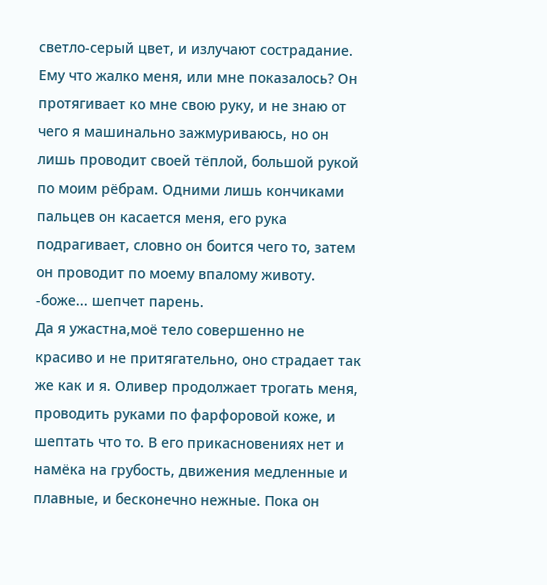светло-серый цвет, и излучают сострадание. Ему что жалко меня, или мне показалось? Он протягивает ко мне свою руку, и не знаю от чего я машинально зажмуриваюсь, но он лишь проводит своей тёплой, большой рукой по моим рёбрам. Одними лишь кончиками пальцев он касается меня, его рука подрагивает, словно он боится чего то, затем он проводит по моему впалому животу.
-боже... шепчет парень.
Да я ужастна,моё тело совершенно не красиво и не притягательно, оно страдает так же как и я. Оливер продолжает трогать меня, проводить руками по фарфоровой коже, и шептать что то. В его прикасновениях нет и намёка на грубость, движения медленные и плавные, и бесконечно нежные. Пока он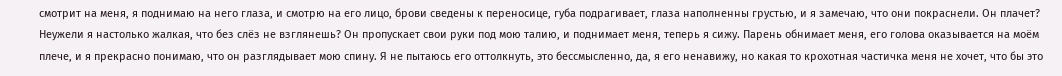смотрит на меня, я поднимаю на него глаза, и смотрю на его лицо, брови сведены к переносице, губа подрагивает, глаза наполненны грустью, и я замечаю, что они покраснели. Он плачет? Неужели я настолько жалкая, что без слёз не взглянешь? Он пропускает свои руки под мою талию, и поднимает меня, теперь я сижу. Парень обнимает меня, его голова оказывается на моём плече, и я прекрасно понимаю, что он разглядывает мою спину. Я не пытаюсь его оттолкнуть, это бессмысленно, да, я его ненавижу, но какая то крохотная частичка меня не хочет, что бы это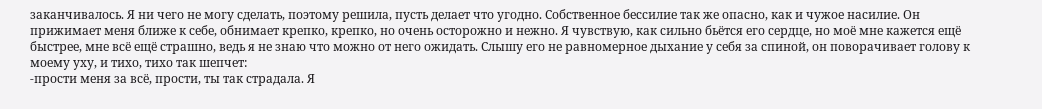заканчивалось. Я ни чего не могу сделать, поэтому решила, пусть делает что угодно. Собственное бессилие так же опасно, как и чужое насилие. Он прижимает меня ближе к себе, обнимает крепко, крепко, но очень осторожно и нежно. Я чувствую, как сильно бьётся его сердце, но моё мне кажется ещё быстрее, мне всё ещё страшно, ведь я не знаю что можно от него ожидать. Слышу его не равномерное дыхание у себя за спиной, он поворачивает голову к моему уху, и тихо, тихо так шепчет:
-прости меня за всё, прости, ты так страдала. Я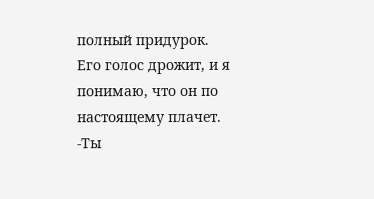полный придурок.
Его голос дрожит, и я понимаю, что он по настоящему плачет.
-Ты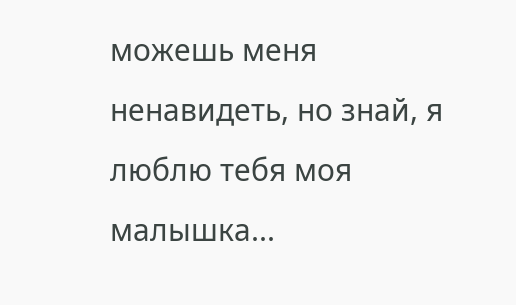можешь меня ненавидеть, но знай, я люблю тебя моя малышка...